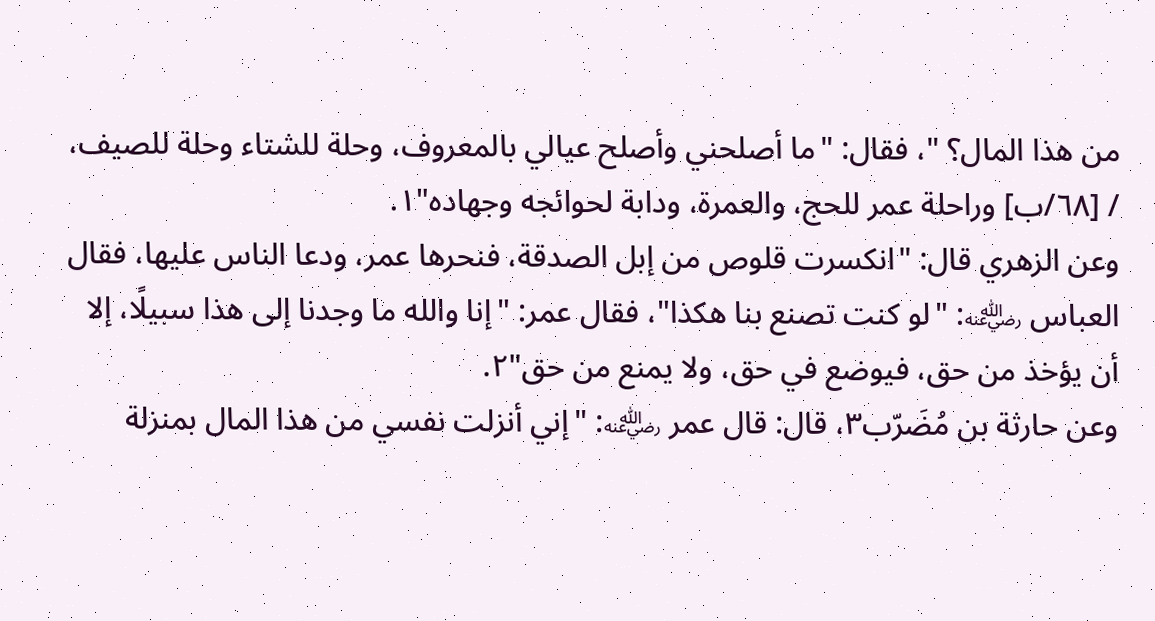من هذا المال؟ "، فقال: "ما أصلحني وأصلح عيالي بالمعروف، وحلة للشتاء وحلة للصيف، / [٦٨/ب] وراحلة عمر للحج، والعمرة، ودابة لحوائجه وجهاده"١.
وعن الزهري قال: "انكسرت قلوص من إبل الصدقة، فنحرها عمر، ودعا الناس عليها، فقال العباس ﵁: "لو كنت تصنع بنا هكذا"، فقال عمر: "إنا والله ما وجدنا إلى هذا سبيلًا، إلا أن يؤخذ من حق، فيوضع في حق، ولا يمنع من حق"٢.
وعن حارثة بن مُضَرّب٣، قال: قال عمر ﵁: "إني أنزلت نفسي من هذا المال بمنزلة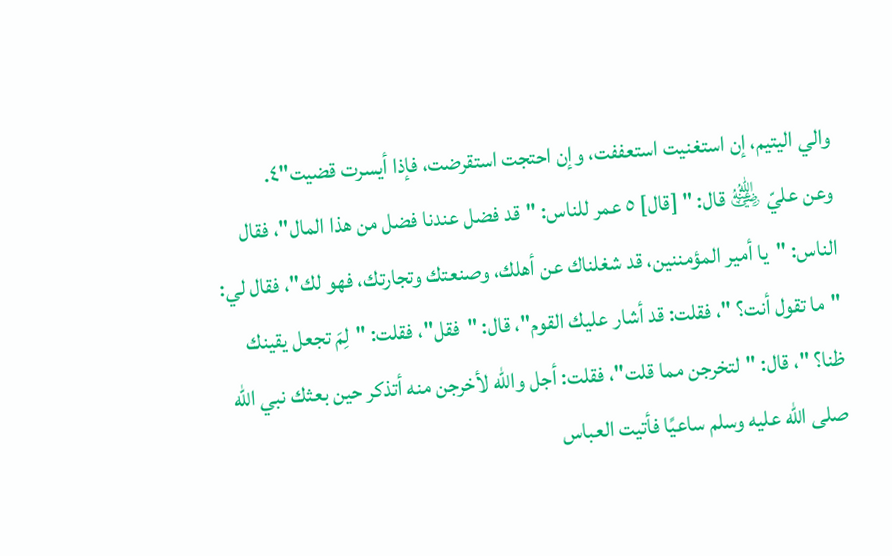والي اليتيم، إن استغنيت استعففت، وإن احتجت استقرضت، فإذا أيسرت قضيت"٤.
وعن عليّ ﵁ قال: " [قال] ٥ عمر للناس: "قد فضل عندنا فضل من هذا المال"، فقال الناس: "يا أمير المؤمننين، قد شغلناك عن أهلك، وصنعتك وتجارتك، فهو لك"، فقال لي: "ما تقول أنت؟ "، فقلت: قد أشار عليك القوم"، قال: "فقل"، فقلت: "لِمَ تجعل يقينك ظنا؟ "، قال: "لتخرجن مما قلت"، فقلت: أجل والله لأخرجن منه أتذكر حين بعثك نبي الله صلى الله عليه وسلم ساعيًا فأتيت العباس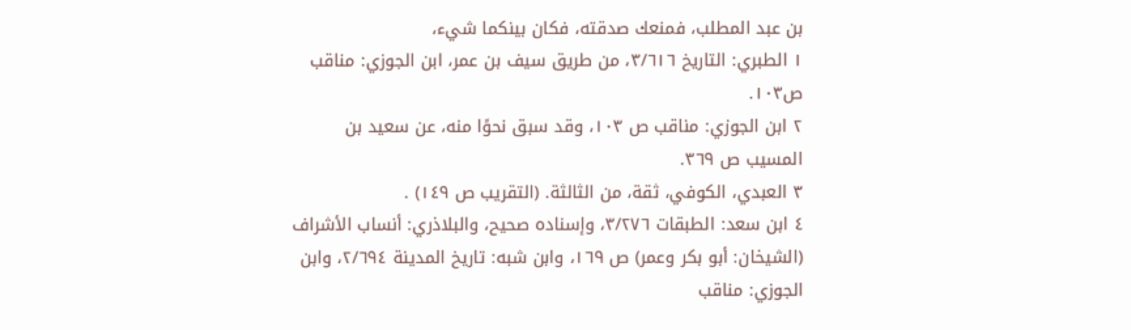بن عبد المطلب، فمنعك صدقته، فكان بينكما شيء،
١ الطبري: التاريخ ٣/٦١٦، من طريق سيف بن عمر، ابن الجوزي: مناقب ص١٠٣.
٢ ابن الجوزي: مناقب ص ١٠٣، وقد سبق نحوًا منه، عن سعيد بن المسيب ص ٣٦٩.
٣ العبدي، الكوفي، ثقة، من الثالثة. (التقريب ص ١٤٩) .
٤ ابن سعد: الطبقات ٣/٢٧٦، وإسناده صحيح، والبلاذري: أنساب الأشراف (الشيخان: أبو بكر وعمر) ص ١٦٩، وابن شبه: تاريخ المدينة ٢/٦٩٤، وابن الجوزي: مناقب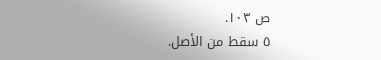ص ١٠٣.
٥ سقط من الأصل.